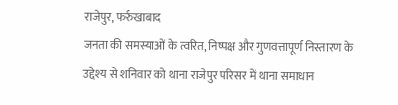राजेपुर, फर्रुखाबाद
जनता की समस्याओं के त्वरित, निष्पक्ष और गुणवत्तापूर्ण निस्तारण के उद्देश्य से शनिवार को थाना राजेपुर परिसर में थाना समाधान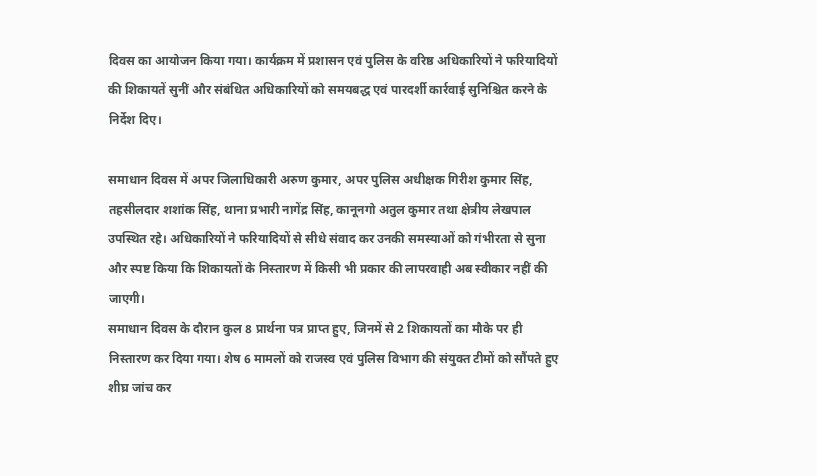दिवस का आयोजन किया गया। कार्यक्रम में प्रशासन एवं पुलिस के वरिष्ठ अधिकारियों ने फरियादियों की शिकायतें सुनीं और संबंधित अधिकारियों को समयबद्ध एवं पारदर्शी कार्रवाई सुनिश्चित करने के निर्देश दिए।

समाधान दिवस में अपर जिलाधिकारी अरुण कुमार, अपर पुलिस अधीक्षक गिरीश कुमार सिंह, तहसीलदार शशांक सिंह, थाना प्रभारी नागेंद्र सिंह, कानूनगो अतुल कुमार तथा क्षेत्रीय लेखपाल उपस्थित रहे। अधिकारियों ने फरियादियों से सीधे संवाद कर उनकी समस्याओं को गंभीरता से सुना और स्पष्ट किया कि शिकायतों के निस्तारण में किसी भी प्रकार की लापरवाही अब स्वीकार नहीं की जाएगी।
समाधान दिवस के दौरान कुल 8 प्रार्थना पत्र प्राप्त हुए, जिनमें से 2 शिकायतों का मौके पर ही निस्तारण कर दिया गया। शेष 6 मामलों को राजस्व एवं पुलिस विभाग की संयुक्त टीमों को सौंपते हुए शीघ्र जांच कर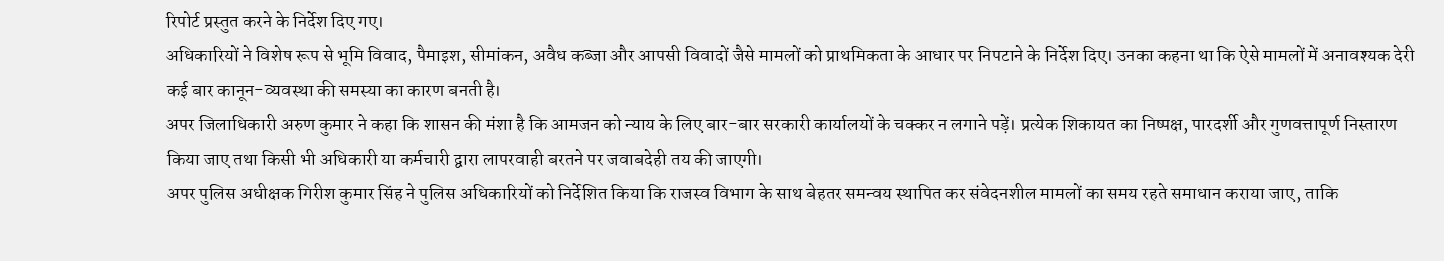रिपोर्ट प्रस्तुत करने के निर्देश दिए गए।
अधिकारियों ने विशेष रूप से भूमि विवाद, पैमाइश, सीमांकन, अवैध कब्जा और आपसी विवादों जैसे मामलों को प्राथमिकता के आधार पर निपटाने के निर्देश दिए। उनका कहना था कि ऐसे मामलों में अनावश्यक देरी कई बार कानून-व्यवस्था की समस्या का कारण बनती है।
अपर जिलाधिकारी अरुण कुमार ने कहा कि शासन की मंशा है कि आमजन को न्याय के लिए बार-बार सरकारी कार्यालयों के चक्कर न लगाने पड़ें। प्रत्येक शिकायत का निष्पक्ष, पारदर्शी और गुणवत्तापूर्ण निस्तारण किया जाए तथा किसी भी अधिकारी या कर्मचारी द्वारा लापरवाही बरतने पर जवाबदेही तय की जाएगी।
अपर पुलिस अधीक्षक गिरीश कुमार सिंह ने पुलिस अधिकारियों को निर्देशित किया कि राजस्व विभाग के साथ बेहतर समन्वय स्थापित कर संवेदनशील मामलों का समय रहते समाधान कराया जाए, ताकि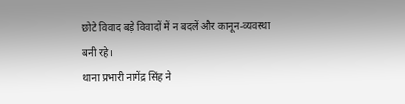छोटे विवाद बड़े विवादों में न बदलें और कानून-व्यवस्था बनी रहे।
थाना प्रभारी नागेंद्र सिंह ने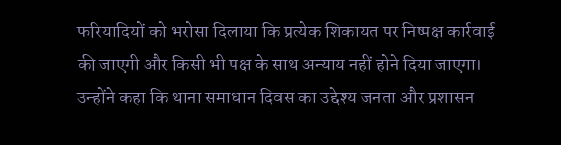फरियादियों को भरोसा दिलाया कि प्रत्येक शिकायत पर निष्पक्ष कार्रवाई की जाएगी और किसी भी पक्ष के साथ अन्याय नहीं होने दिया जाएगा। उन्होंने कहा कि थाना समाधान दिवस का उद्देश्य जनता और प्रशासन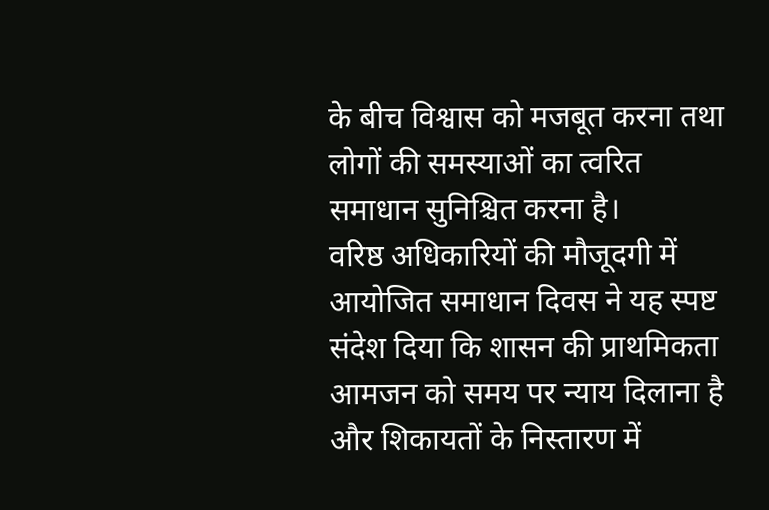के बीच विश्वास को मजबूत करना तथा लोगों की समस्याओं का त्वरित समाधान सुनिश्चित करना है।
वरिष्ठ अधिकारियों की मौजूदगी में आयोजित समाधान दिवस ने यह स्पष्ट संदेश दिया कि शासन की प्राथमिकता आमजन को समय पर न्याय दिलाना है और शिकायतों के निस्तारण में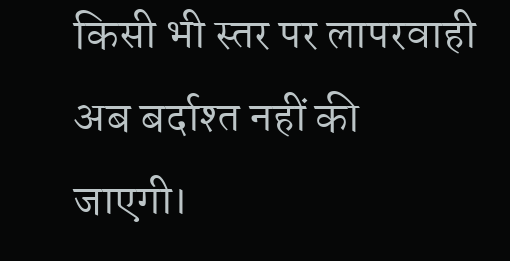किसी भी स्तर पर लापरवाही अब बर्दाश्त नहीं की जाएगी।